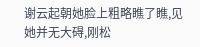谢云起朝她脸上粗略瞧了瞧,见她并无大碍,刚松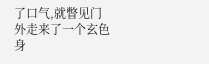了口气,就瞥见门外走来了一个玄色身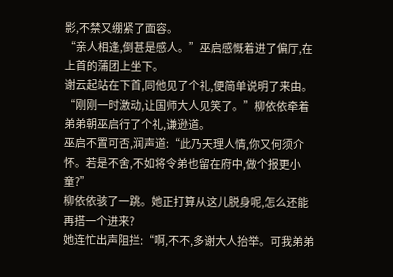影,不禁又绷紧了面容。
“亲人相逢,倒甚是感人。”巫启感慨着进了偏厅,在上首的蒲团上坐下。
谢云起站在下首,同他见了个礼,便简单说明了来由。
“刚刚一时激动,让国师大人见笑了。”柳依依牵着弟弟朝巫启行了个礼,谦逊道。
巫启不置可否,润声道:“此乃天理人情,你又何须介怀。若是不舍,不如将令弟也留在府中,做个报更小童?”
柳依依骇了一跳。她正打算从这儿脱身呢,怎么还能再搭一个进来?
她连忙出声阻拦:“啊,不不,多谢大人抬举。可我弟弟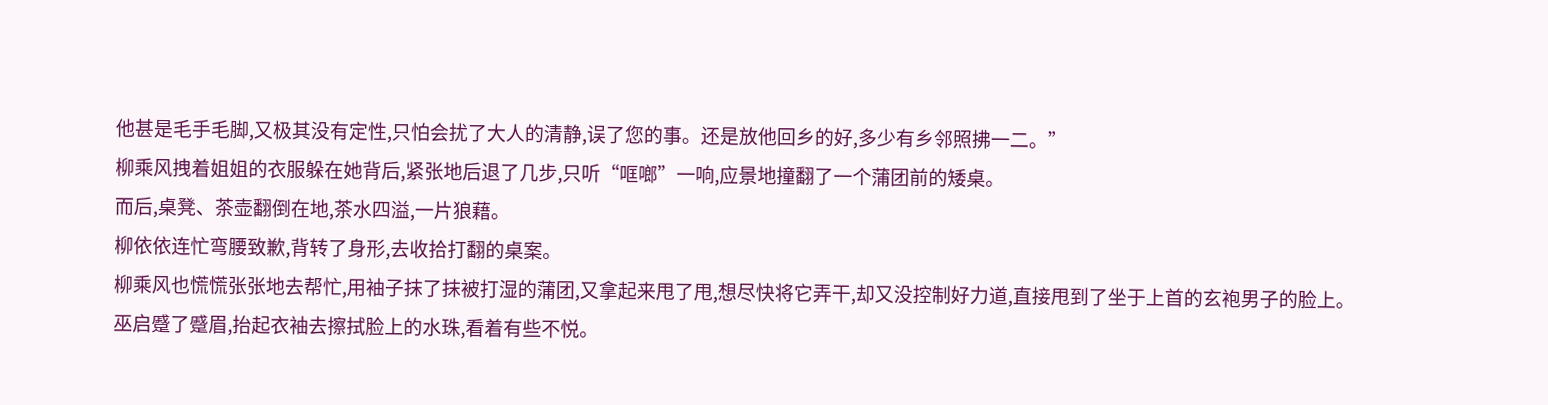他甚是毛手毛脚,又极其没有定性,只怕会扰了大人的清静,误了您的事。还是放他回乡的好,多少有乡邻照拂一二。”
柳乘风拽着姐姐的衣服躲在她背后,紧张地后退了几步,只听“哐啷”一响,应景地撞翻了一个蒲团前的矮桌。
而后,桌凳、茶壶翻倒在地,茶水四溢,一片狼藉。
柳依依连忙弯腰致歉,背转了身形,去收拾打翻的桌案。
柳乘风也慌慌张张地去帮忙,用袖子抹了抹被打湿的蒲团,又拿起来甩了甩,想尽快将它弄干,却又没控制好力道,直接甩到了坐于上首的玄袍男子的脸上。
巫启蹙了蹙眉,抬起衣袖去擦拭脸上的水珠,看着有些不悦。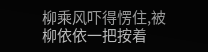柳乘风吓得愣住,被柳依依一把按着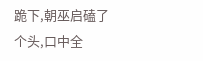跪下,朝巫启磕了个头,口中全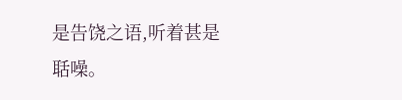是告饶之语,听着甚是聒噪。